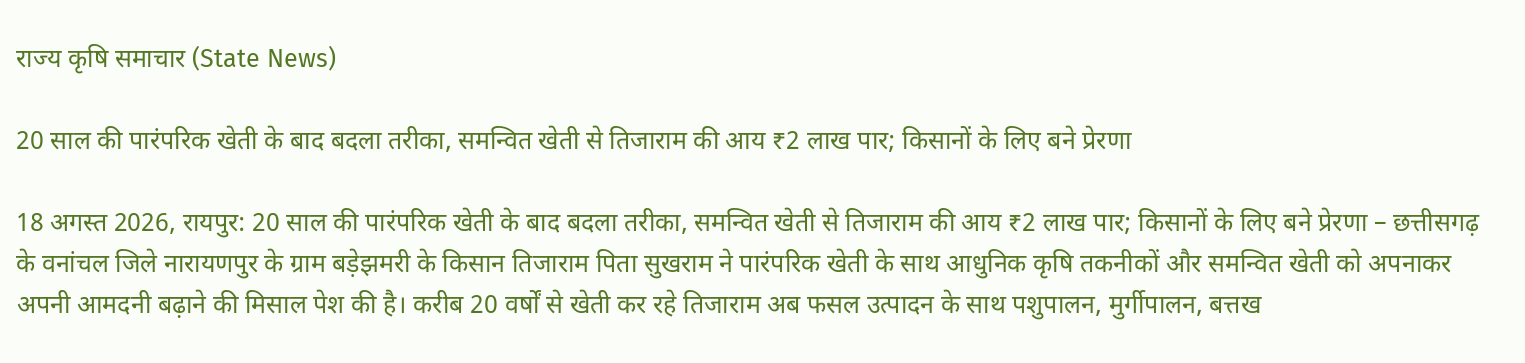राज्य कृषि समाचार (State News)

20 साल की पारंपरिक खेती के बाद बदला तरीका, समन्वित खेती से तिजाराम की आय ₹2 लाख पार; किसानों के लिए बने प्रेरणा

18 अगस्त 2026, रायपुर: 20 साल की पारंपरिक खेती के बाद बदला तरीका, समन्वित खेती से तिजाराम की आय ₹2 लाख पार; किसानों के लिए बने प्रेरणा – छत्तीसगढ़ के वनांचल जिले नारायणपुर के ग्राम बड़ेझमरी के किसान तिजाराम पिता सुखराम ने पारंपरिक खेती के साथ आधुनिक कृषि तकनीकों और समन्वित खेती को अपनाकर अपनी आमदनी बढ़ाने की मिसाल पेश की है। करीब 20 वर्षों से खेती कर रहे तिजाराम अब फसल उत्पादन के साथ पशुपालन, मुर्गीपालन, बत्तख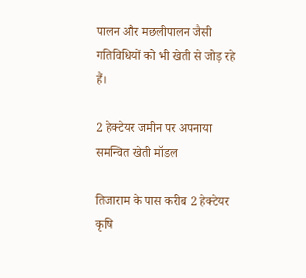पालन और मछलीपालन जैसी गतिविधियों को भी खेती से जोड़ रहे हैं।

2 हेक्टेयर जमीन पर अपनाया समन्वित खेती मॉडल

तिजाराम के पास करीब 2 हेक्टेयर कृषि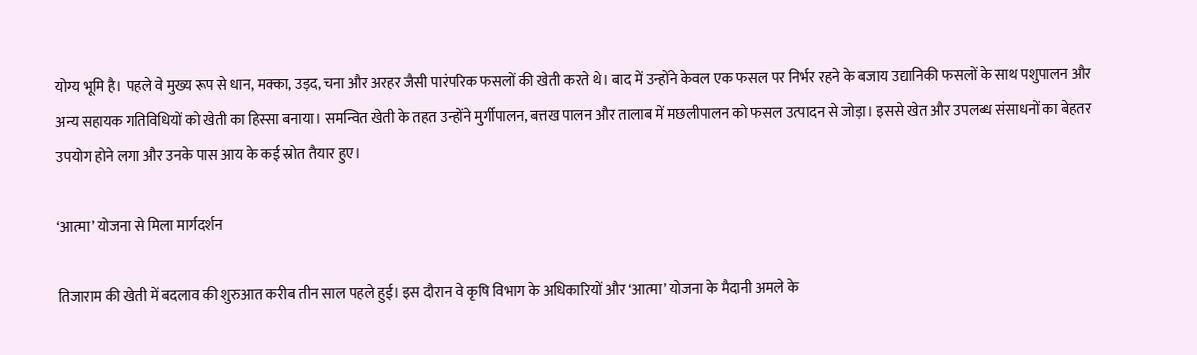योग्य भूमि है। पहले वे मुख्य रूप से धान, मक्का, उड़द, चना और अरहर जैसी पारंपरिक फसलों की खेती करते थे। बाद में उन्होंने केवल एक फसल पर निर्भर रहने के बजाय उद्यानिकी फसलों के साथ पशुपालन और अन्य सहायक गतिविधियों को खेती का हिस्सा बनाया। समन्वित खेती के तहत उन्होंने मुर्गीपालन, बत्तख पालन और तालाब में मछलीपालन को फसल उत्पादन से जोड़ा। इससे खेत और उपलब्ध संसाधनों का बेहतर उपयोग होने लगा और उनके पास आय के कई स्रोत तैयार हुए।

‘आत्मा’ योजना से मिला मार्गदर्शन

तिजाराम की खेती में बदलाव की शुरुआत करीब तीन साल पहले हुई। इस दौरान वे कृषि विभाग के अधिकारियों और ‘आत्मा’ योजना के मैदानी अमले के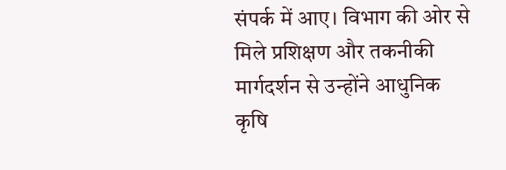संपर्क में आए। विभाग की ओर से मिले प्रशिक्षण और तकनीकी मार्गदर्शन से उन्होंने आधुनिक कृषि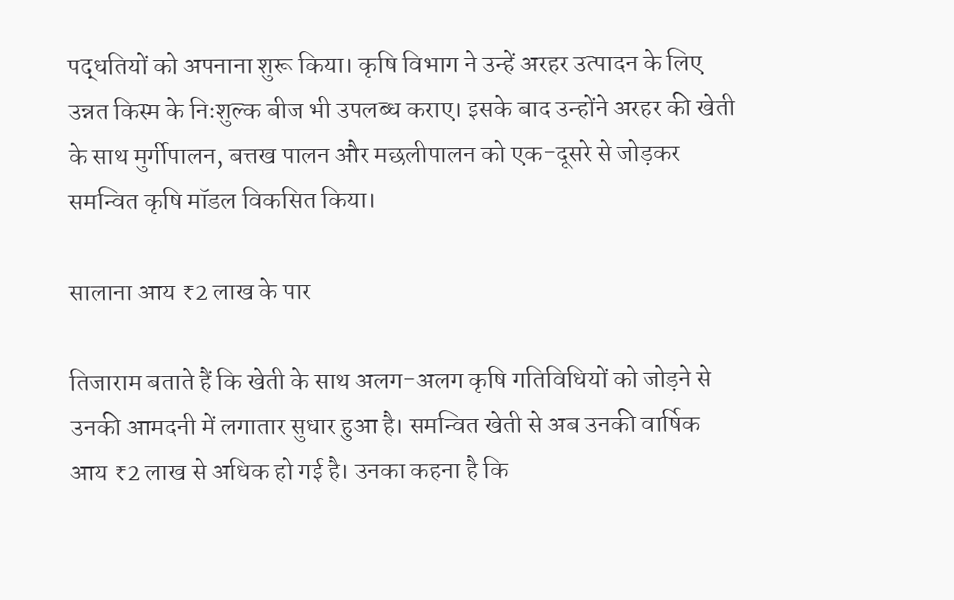पद्धतियों को अपनाना शुरू किया। कृषि विभाग ने उन्हें अरहर उत्पादन के लिए उन्नत किस्म के निःशुल्क बीज भी उपलब्ध कराए। इसके बाद उन्होंने अरहर की खेती के साथ मुर्गीपालन, बत्तख पालन और मछलीपालन को एक-दूसरे से जोड़कर समन्वित कृषि मॉडल विकसित किया।

सालाना आय ₹2 लाख के पार

तिजाराम बताते हैं कि खेती के साथ अलग-अलग कृषि गतिविधियों को जोड़ने से उनकी आमदनी में लगातार सुधार हुआ है। समन्वित खेती से अब उनकी वार्षिक आय ₹2 लाख से अधिक हो गई है। उनका कहना है कि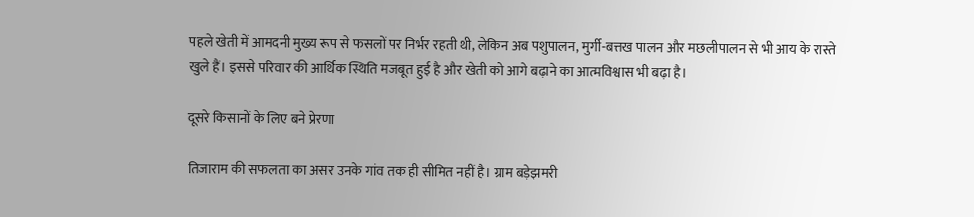पहले खेती में आमदनी मुख्य रूप से फसलों पर निर्भर रहती थी, लेकिन अब पशुपालन, मुर्गी-बत्तख पालन और मछलीपालन से भी आय के रास्ते खुले हैं। इससे परिवार की आर्थिक स्थिति मजबूत हुई है और खेती को आगे बढ़ाने का आत्मविश्वास भी बढ़ा है।

दूसरे किसानों के लिए बने प्रेरणा

तिजाराम की सफलता का असर उनके गांव तक ही सीमित नहीं है। ग्राम बड़ेझमरी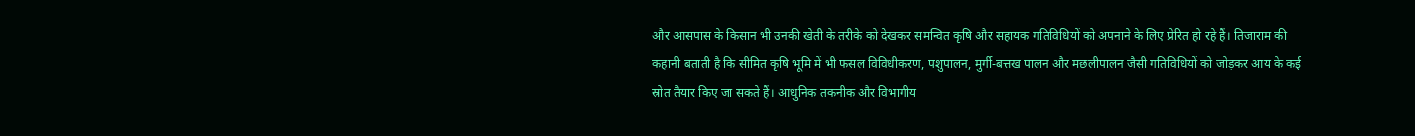और आसपास के किसान भी उनकी खेती के तरीके को देखकर समन्वित कृषि और सहायक गतिविधियों को अपनाने के लिए प्रेरित हो रहे हैं। तिजाराम की कहानी बताती है कि सीमित कृषि भूमि में भी फसल विविधीकरण, पशुपालन, मुर्गी-बत्तख पालन और मछलीपालन जैसी गतिविधियों को जोड़कर आय के कई स्रोत तैयार किए जा सकते हैं। आधुनिक तकनीक और विभागीय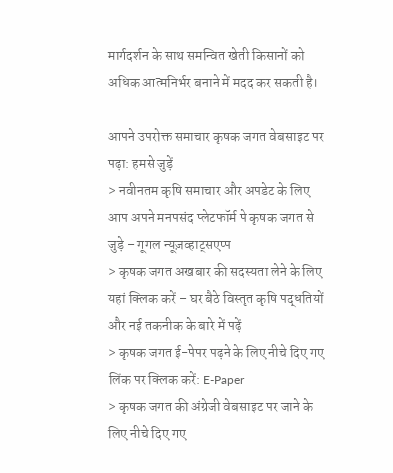मार्गदर्शन के साथ समन्वित खेती किसानों को अधिक आत्मनिर्भर बनाने में मदद कर सकती है।

आपने उपरोक्त समाचार कृषक जगत वेबसाइट पर पढ़ा: हमसे जुड़ें
> नवीनतम कृषि समाचार और अपडेट के लिए आप अपने मनपसंद प्लेटफॉर्म पे कृषक जगत से जुड़े – गूगल न्यूज़व्हाट्सएप्प
> कृषक जगत अखबार की सदस्यता लेने के लिए यहां क्लिक करें – घर बैठे विस्तृत कृषि पद्धतियों और नई तकनीक के बारे में पढ़ें
> कृषक जगत ई-पेपर पढ़ने के लिए नीचे दिए गए लिंक पर क्लिक करें: E-Paper
> कृषक जगत की अंग्रेजी वेबसाइट पर जाने के लिए नीचे दिए गए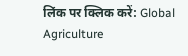लिंक पर क्लिक करें: Global Agriculture